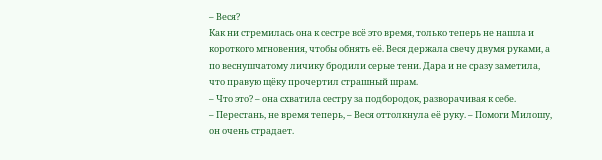– Веся?
Как ни стремилась она к сестре всё это время, только теперь не нашла и короткого мгновения, чтобы обнять её. Веся держала свечу двумя руками, а по веснушчатому личику бродили серые тени. Дара и не сразу заметила, что правую щёку прочертил страшный шрам.
– Что это? – она схватила сестру за подбородок, разворачивая к себе.
– Перестань, не время теперь, – Веся оттолкнула её руку. – Помоги Милошу, он очень страдает.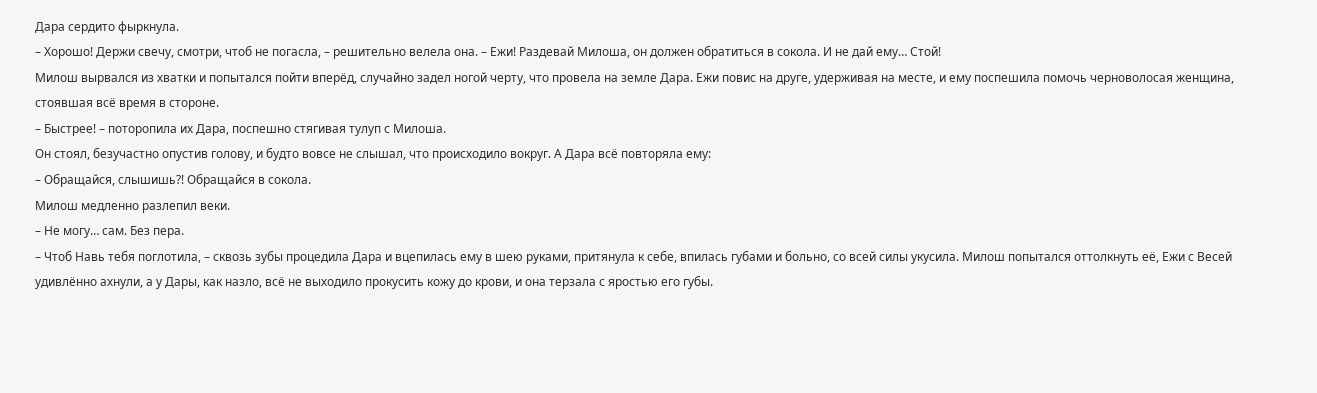Дара сердито фыркнула.
– Хорошо! Держи свечу, смотри, чтоб не погасла, – решительно велела она. – Ежи! Раздевай Милоша, он должен обратиться в сокола. И не дай ему… Стой!
Милош вырвался из хватки и попытался пойти вперёд, случайно задел ногой черту, что провела на земле Дара. Ежи повис на друге, удерживая на месте, и ему поспешила помочь черноволосая женщина, стоявшая всё время в стороне.
– Быстрее! – поторопила их Дара, поспешно стягивая тулуп с Милоша.
Он стоял, безучастно опустив голову, и будто вовсе не слышал, что происходило вокруг. А Дара всё повторяла ему:
– Обращайся, слышишь?! Обращайся в сокола.
Милош медленно разлепил веки.
– Не могу… сам. Без пера.
– Чтоб Навь тебя поглотила, – сквозь зубы процедила Дара и вцепилась ему в шею руками, притянула к себе, впилась губами и больно, со всей силы укусила. Милош попытался оттолкнуть её, Ежи с Весей удивлённо ахнули, а у Дары, как назло, всё не выходило прокусить кожу до крови, и она терзала с яростью его губы.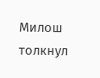Милош толкнул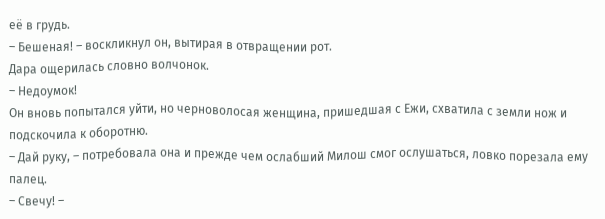её в грудь.
– Бешеная! – воскликнул он, вытирая в отвращении рот.
Дара ощерилась словно волчонок.
– Недоумок!
Он вновь попытался уйти, но черноволосая женщина, пришедшая с Ежи, схватила с земли нож и подскочила к оборотню.
– Дай руку, – потребовала она и прежде чем ослабший Милош смог ослушаться, ловко порезала ему палец.
– Свечу! –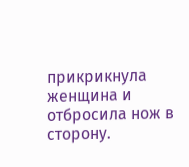прикрикнула женщина и отбросила нож в сторону.